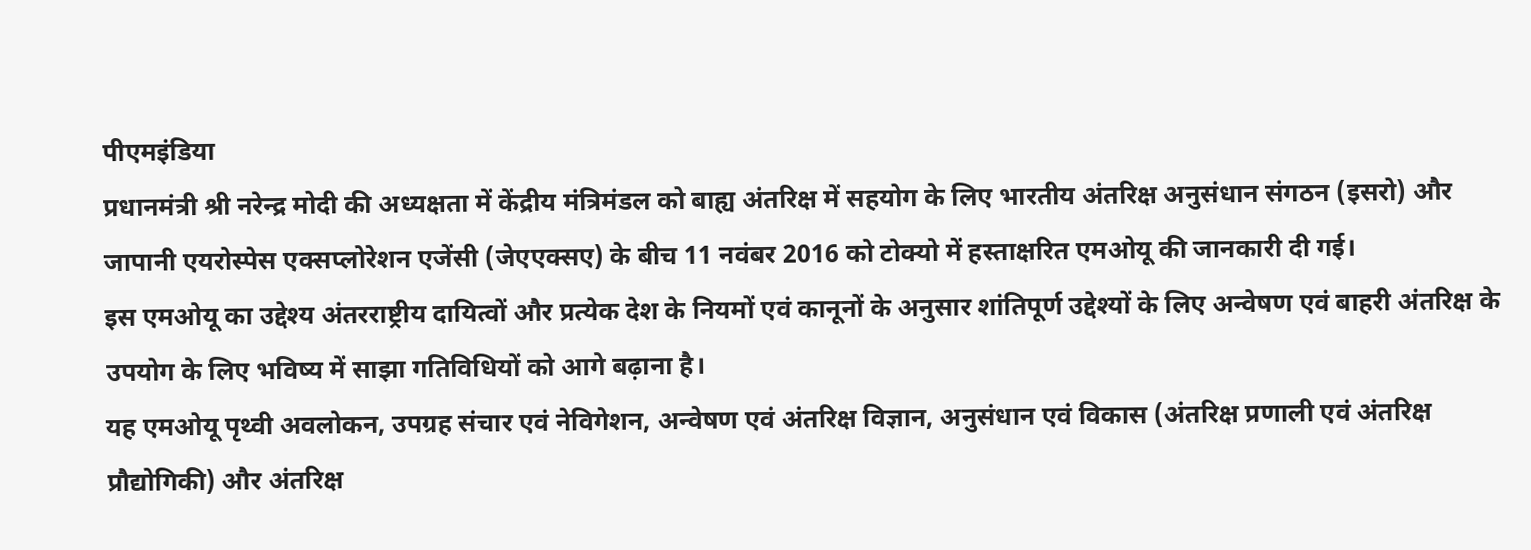पीएमइंडिया
प्रधानमंत्री श्री नरेन्द्र मोदी की अध्यक्षता में केंद्रीय मंत्रिमंडल को बाह्य अंतरिक्ष में सहयोग के लिए भारतीय अंतरिक्ष अनुसंधान संगठन (इसरो) और जापानी एयरोस्पेस एक्सप्लोरेशन एजेंसी (जेएएक्सए) के बीच 11 नवंबर 2016 को टोक्यो में हस्ताक्षरित एमओयू की जानकारी दी गई।
इस एमओयू का उद्देश्य अंतरराष्ट्रीय दायित्वों और प्रत्येक देश के नियमों एवं कानूनों के अनुसार शांतिपूर्ण उद्देश्यों के लिए अन्वेषण एवं बाहरी अंतरिक्ष के उपयोग के लिए भविष्य में साझा गतिविधियों को आगे बढ़ाना है।
यह एमओयू पृथ्वी अवलोकन, उपग्रह संचार एवं नेविगेशन, अन्वेषण एवं अंतरिक्ष विज्ञान, अनुसंधान एवं विकास (अंतरिक्ष प्रणाली एवं अंतरिक्ष प्रौद्योगिकी) और अंतरिक्ष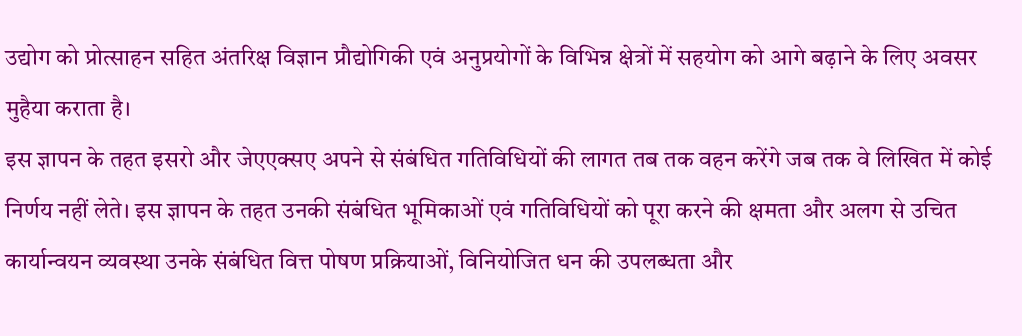उद्योग को प्रोत्साहन सहित अंतरिक्ष विज्ञान प्रौद्योगिकी एवं अनुप्रयोगों के विभिन्न क्षेत्रों में सहयोग को आगे बढ़ाने के लिए अवसर मुहैया कराता है।
इस ज्ञापन के तहत इसरो और जेएएक्सए अपने से संबंधित गतिविधियों की लागत तब तक वहन करेंगे जब तक वे लिखित में कोई निर्णय नहीं लेते। इस ज्ञापन के तहत उनकी संबंधित भूमिकाओं एवं गतिविधियों को पूरा करने की क्षमता और अलग से उचित कार्यान्वयन व्यवस्था उनके संबंधित वित्त पोषण प्रक्रियाओं, विनियोजित धन की उपलब्धता और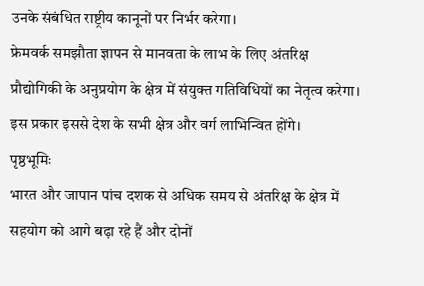उनके संबंधित राष्ट्रीय कानूनों पर निर्भर करेगा।
फ्रेमवर्क समझौता ज्ञापन से मानवता के लाभ के लिए अंतरिक्ष प्रौद्योगिकी के अनुप्रयोग के क्षेत्र में संयुक्त गतिविधियों का नेतृत्व करेगा। इस प्रकार इससे देश के सभी क्षेत्र और वर्ग लाभिन्वित होंगे।
पृष्ठभूमिः
भारत और जापान पांच दशक से अधिक समय से अंतरिक्ष के क्षेत्र में सहयोग को आगे बढ़ा रहे हैं और दोनों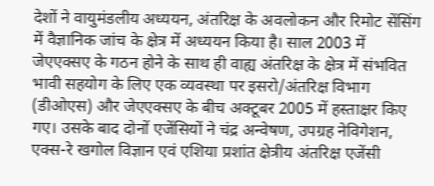देशों ने वायुमंडलीय अध्ययन, अंतरिक्ष के अवलोकन और रिमोट सेंसिंग में वैज्ञानिक जांच के क्षेत्र में अध्ययन किया है। साल 2003 में जेएएक्सए के गठन होने के साथ ही वाह्य अंतरिक्ष के क्षेत्र में संभवित भावी सहयोग के लिए एक व्यवस्था पर इसरो/अंतरिक्ष विभाग (डीओएस) और जेएएक्सए के बीच अक्टूबर 2005 में हस्ताक्षर किए गए। उसके बाद दोनों एजेंसियों ने चंद्र अन्वेषण, उपग्रह नेविगेशन, एक्स-रे खगोल विज्ञान एवं एशिया प्रशांत क्षेत्रीय अंतरिक्ष एजेंसी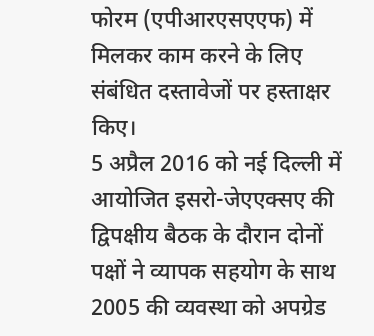फोरम (एपीआरएसएएफ) में मिलकर काम करने के लिए संबंधित दस्तावेजों पर हस्ताक्षर किए।
5 अप्रैल 2016 को नई दिल्ली में आयोजित इसरो-जेएएक्सए की द्विपक्षीय बैठक के दौरान दोनों पक्षों ने व्यापक सहयोग के साथ 2005 की व्यवस्था को अपग्रेड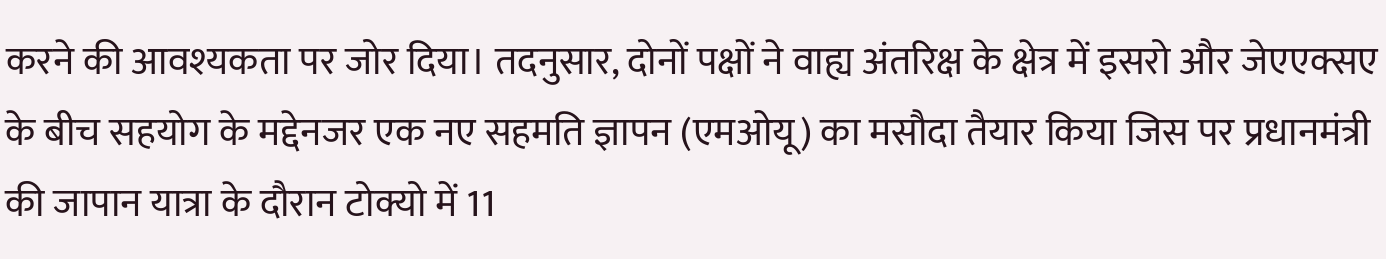करने की आवश्यकता पर जोर दिया। तदनुसार, दोनों पक्षों ने वाह्य अंतरिक्ष के क्षेत्र में इसरो और जेएएक्सए के बीच सहयोग के मद्देनजर एक नए सहमति ज्ञापन (एमओयू) का मसौदा तैयार किया जिस पर प्रधानमंत्री की जापान यात्रा के दौरान टोक्यो में 11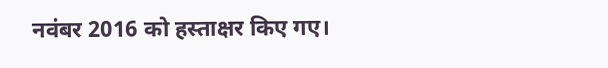नवंबर 2016 को हस्ताक्षर किए गए।